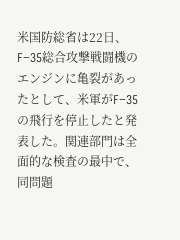米国防総省は22日、F−35総合攻撃戦闘機のエンジンに亀裂があったとして、米軍がF−35の飛行を停止したと発表した。関連部門は全面的な検査の最中で、同問題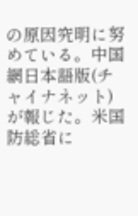の原因究明に努めている。中国網日本語版(チャイナネット)が報じた。米国防総省に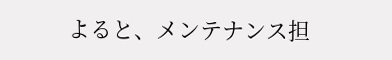よると、メンテナンス担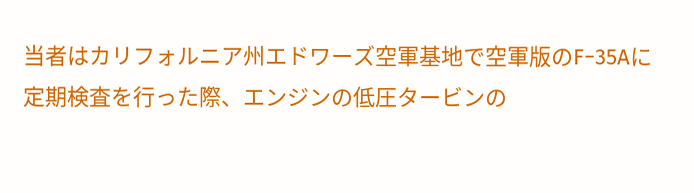当者はカリフォルニア州エドワーズ空軍基地で空軍版のF−35Aに定期検査を行った際、エンジンの低圧タービンの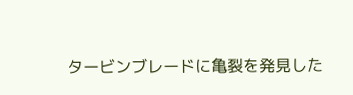タービンブレードに亀裂を発見した